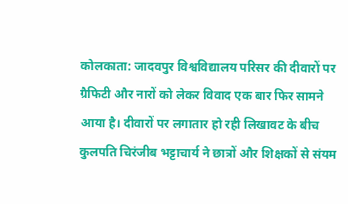कोलकाता: जादवपुर विश्वविद्यालय परिसर की दीवारों पर ग्रैफिटी और नारों को लेकर विवाद एक बार फिर सामने आया है। दीवारों पर लगातार हो रही लिखावट के बीच कुलपति चिरंजीब भट्टाचार्य ने छात्रों और शिक्षकों से संयम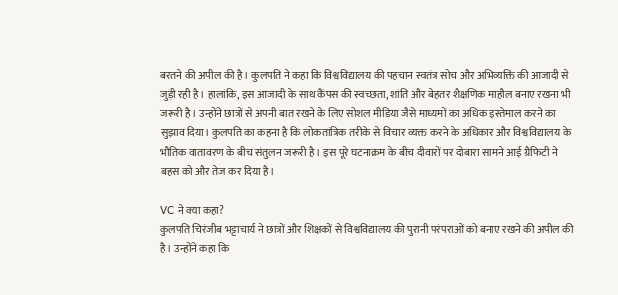बरतने की अपील की है। कुलपति ने कहा कि विश्वविद्यालय की पहचान स्वतंत्र सोच और अभिव्यक्ति की आजादी से जुड़ी रही है। हालांकि, इस आजादी के साथ कैंपस की स्वच्छता, शांति और बेहतर शैक्षणिक माहौल बनाए रखना भी जरूरी है। उन्होंने छात्रों से अपनी बात रखने के लिए सोशल मीडिया जैसे माध्यमों का अधिक इस्तेमाल करने का सुझाव दिया। कुलपति का कहना है कि लोकतांत्रिक तरीके से विचार व्यक्त करने के अधिकार और विश्वविद्यालय के भौतिक वातावरण के बीच संतुलन जरूरी है। इस पूरे घटनाक्रम के बीच दीवारों पर दोबारा सामने आई ग्रैफिटी ने बहस को और तेज कर दिया है।

VC ने क्या कहा?
कुलपति चिरंजीब भट्टाचार्य ने छात्रों और शिक्षकों से विश्वविद्यालय की पुरानी परंपराओं को बनाए रखने की अपील की है। उन्होंने कहा कि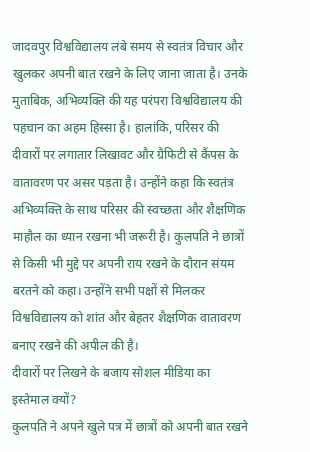जादवपुर विश्वविद्यालय लंबे समय से स्वतंत्र विचार और खुलकर अपनी बात रखने के लिए जाना जाता है। उनके मुताबिक, अभिव्यक्ति की यह परंपरा विश्वविद्यालय की पहचान का अहम हिस्सा है। हालांकि, परिसर की दीवारों पर लगातार लिखावट और ग्रैफिटी से कैंपस के वातावरण पर असर पड़ता है। उन्होंने कहा कि स्वतंत्र अभिव्यक्ति के साथ परिसर की स्वच्छता और शैक्षणिक माहौल का ध्यान रखना भी जरूरी है। कुलपति ने छात्रों से किसी भी मुद्दे पर अपनी राय रखने के दौरान संयम बरतने को कहा। उन्होंने सभी पक्षों से मिलकर विश्वविद्यालय को शांत और बेहतर शैक्षणिक वातावरण बनाए रखने की अपील की है।
दीवारों पर लिखने के बजाय सोशल मीडिया का इस्तेमाल क्यों?
कुलपति ने अपने खुले पत्र में छात्रों को अपनी बात रखने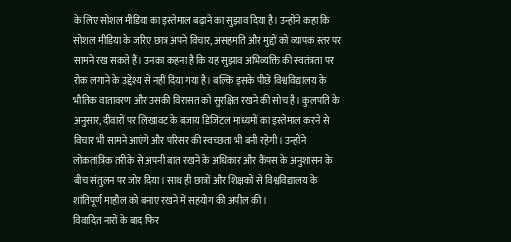के लिए सोशल मीडिया का इस्तेमाल बढ़ाने का सुझाव दिया है। उन्होंने कहा कि सोशल मीडिया के जरिए छात्र अपने विचार, असहमति और मुद्दों को व्यापक स्तर पर सामने रख सकते हैं। उनका कहना है कि यह सुझाव अभिव्यक्ति की स्वतंत्रता पर रोक लगाने के उद्देश्य से नहीं दिया गया है। बल्कि इसके पीछे विश्वविद्यालय के भौतिक वातावरण और उसकी विरासत को सुरक्षित रखने की सोच है। कुलपति के अनुसार, दीवारों पर लिखावट के बजाय डिजिटल माध्यमों का इस्तेमाल करने से विचार भी सामने आएंगे और परिसर की स्वच्छता भी बनी रहेगी। उन्होंने लोकतांत्रिक तरीके से अपनी बात रखने के अधिकार और कैंपस के अनुशासन के बीच संतुलन पर जोर दिया। साथ ही छात्रों और शिक्षकों से विश्वविद्यालय के शांतिपूर्ण माहौल को बनाए रखने में सहयोग की अपील की।
विवादित नारों के बाद फिर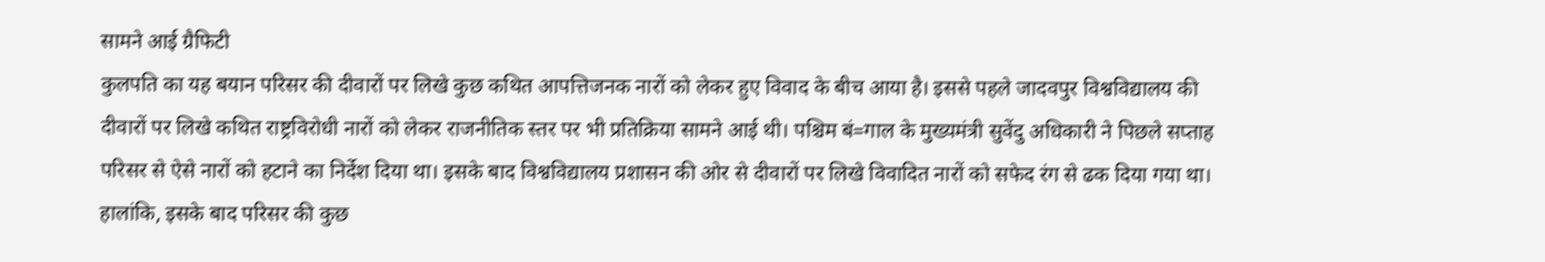सामने आई ग्रैफिटी
कुलपति का यह बयान परिसर की दीवारों पर लिखे कुछ कथित आपत्तिजनक नारों को लेकर हुए विवाद के बीच आया है। इससे पहले जादवपुर विश्वविद्यालय की दीवारों पर लिखे कथित राष्ट्रविरोधी नारों को लेकर राजनीतिक स्तर पर भी प्रतिक्रिया सामने आई थी। पश्चिम बं=गाल के मुख्यमंत्री सुवेंदु अधिकारी ने पिछले सप्ताह परिसर से ऐसे नारों को हटाने का निर्देश दिया था। इसके बाद विश्वविद्यालय प्रशासन की ओर से दीवारों पर लिखे विवादित नारों को सफेद रंग से ढक दिया गया था। हालांकि, इसके बाद परिसर की कुछ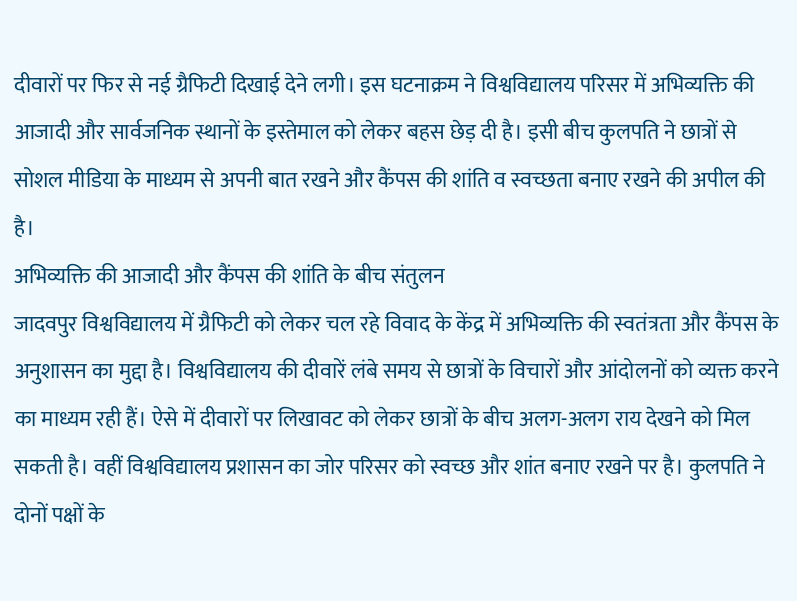दीवारों पर फिर से नई ग्रैफिटी दिखाई देने लगी। इस घटनाक्रम ने विश्वविद्यालय परिसर में अभिव्यक्ति की आजादी और सार्वजनिक स्थानों के इस्तेमाल को लेकर बहस छेड़ दी है। इसी बीच कुलपति ने छात्रों से सोशल मीडिया के माध्यम से अपनी बात रखने और कैंपस की शांति व स्वच्छता बनाए रखने की अपील की है।
अभिव्यक्ति की आजादी और कैंपस की शांति के बीच संतुलन
जादवपुर विश्वविद्यालय में ग्रैफिटी को लेकर चल रहे विवाद के केंद्र में अभिव्यक्ति की स्वतंत्रता और कैंपस के अनुशासन का मुद्दा है। विश्वविद्यालय की दीवारें लंबे समय से छात्रों के विचारों और आंदोलनों को व्यक्त करने का माध्यम रही हैं। ऐसे में दीवारों पर लिखावट को लेकर छात्रों के बीच अलग-अलग राय देखने को मिल सकती है। वहीं विश्वविद्यालय प्रशासन का जोर परिसर को स्वच्छ और शांत बनाए रखने पर है। कुलपति ने दोनों पक्षों के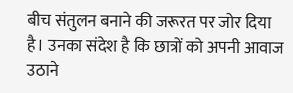बीच संतुलन बनाने की जरूरत पर जोर दिया है। उनका संदेश है कि छात्रों को अपनी आवाज उठाने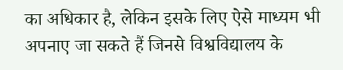का अधिकार है, लेकिन इसके लिए ऐसे माध्यम भी अपनाए जा सकते हैं जिनसे विश्वविद्यालय के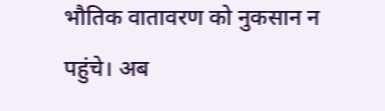भौतिक वातावरण को नुकसान न पहुंचे। अब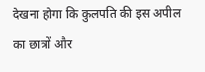देखना होगा कि कुलपति की इस अपील का छात्रों और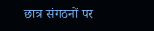छात्र संगठनों पर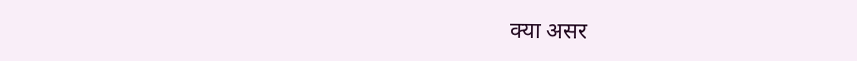क्या असर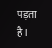पड़ता है।